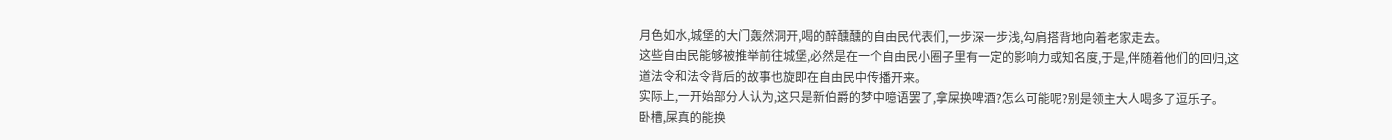月色如水,城堡的大门轰然洞开,喝的醉醺醺的自由民代表们,一步深一步浅,勾肩搭背地向着老家走去。
这些自由民能够被推举前往城堡,必然是在一个自由民小圈子里有一定的影响力或知名度,于是,伴随着他们的回归,这道法令和法令背后的故事也旋即在自由民中传播开来。
实际上,一开始部分人认为,这只是新伯爵的梦中噫语罢了,拿屎换啤酒?怎么可能呢?别是领主大人喝多了逗乐子。
卧槽,屎真的能换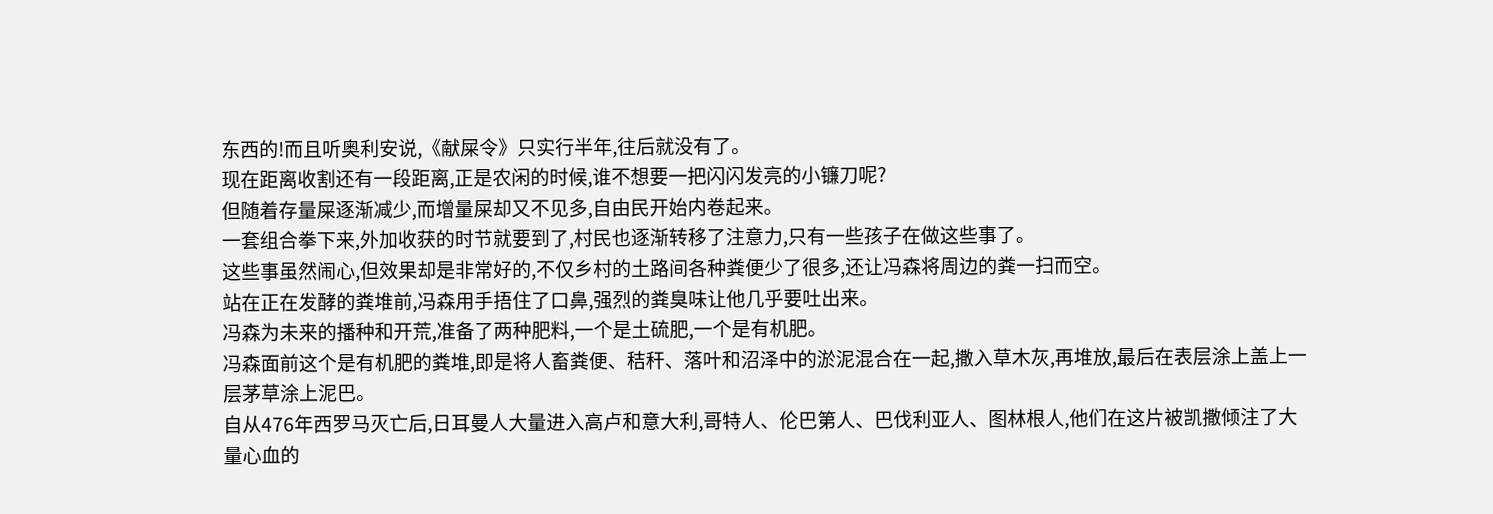东西的!而且听奥利安说,《献屎令》只实行半年,往后就没有了。
现在距离收割还有一段距离,正是农闲的时候,谁不想要一把闪闪发亮的小镰刀呢?
但随着存量屎逐渐减少,而增量屎却又不见多,自由民开始内卷起来。
一套组合拳下来,外加收获的时节就要到了,村民也逐渐转移了注意力,只有一些孩子在做这些事了。
这些事虽然闹心,但效果却是非常好的,不仅乡村的土路间各种粪便少了很多,还让冯森将周边的粪一扫而空。
站在正在发酵的粪堆前,冯森用手捂住了口鼻,强烈的粪臭味让他几乎要吐出来。
冯森为未来的播种和开荒,准备了两种肥料,一个是土硫肥,一个是有机肥。
冯森面前这个是有机肥的粪堆,即是将人畜粪便、秸秆、落叶和沼泽中的淤泥混合在一起,撒入草木灰,再堆放,最后在表层涂上盖上一层茅草涂上泥巴。
自从476年西罗马灭亡后,日耳曼人大量进入高卢和意大利,哥特人、伦巴第人、巴伐利亚人、图林根人,他们在这片被凯撒倾注了大量心血的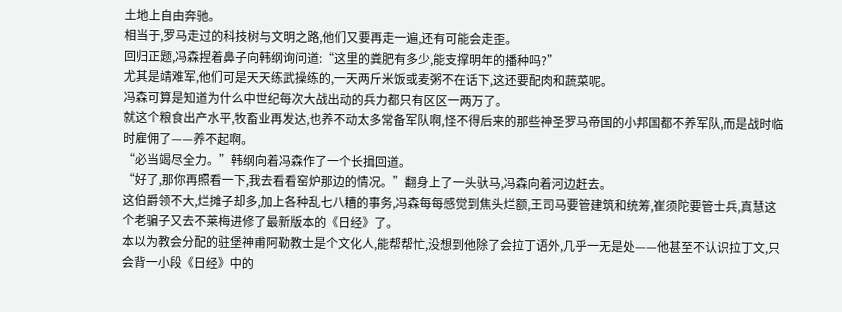土地上自由奔驰。
相当于,罗马走过的科技树与文明之路,他们又要再走一遍,还有可能会走歪。
回归正题,冯森捏着鼻子向韩纲询问道:“这里的粪肥有多少,能支撑明年的播种吗?”
尤其是靖难军,他们可是天天练武操练的,一天两斤米饭或麦粥不在话下,这还要配肉和蔬菜呢。
冯森可算是知道为什么中世纪每次大战出动的兵力都只有区区一两万了。
就这个粮食出产水平,牧畜业再发达,也养不动太多常备军队啊,怪不得后来的那些神圣罗马帝国的小邦国都不养军队,而是战时临时雇佣了——养不起啊。
“必当竭尽全力。”韩纲向着冯森作了一个长揖回道。
“好了,那你再照看一下,我去看看窑炉那边的情况。”翻身上了一头驮马,冯森向着河边赶去。
这伯爵领不大,烂摊子却多,加上各种乱七八糟的事务,冯森每每感觉到焦头烂额,王司马要管建筑和统筹,崔须陀要管士兵,真慧这个老骗子又去不莱梅进修了最新版本的《日经》了。
本以为教会分配的驻堡神甫阿勒教士是个文化人,能帮帮忙,没想到他除了会拉丁语外,几乎一无是处——他甚至不认识拉丁文,只会背一小段《日经》中的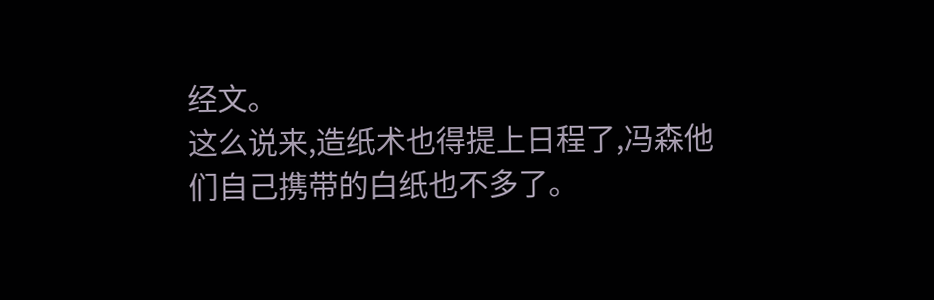经文。
这么说来,造纸术也得提上日程了,冯森他们自己携带的白纸也不多了。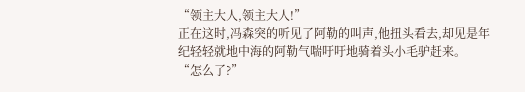“领主大人,领主大人!”
正在这时,冯森突的听见了阿勒的叫声,他扭头看去,却见是年纪轻轻就地中海的阿勒气喘吁吁地骑着头小毛驴赶来。
“怎么了?”